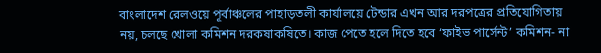বাংলাদেশ রেলওয়ে পূর্বাঞ্চলের পাহাড়তলী কার্যালয়ে টেন্ডার এখন আর দরপত্রের প্রতিযোগিতায় নয়, চলছে খোলা কমিশন দরকষাকষিতে। কাজ পেতে হলে দিতে হবে ‘ফাইভ পার্সেন্ট’ কমিশন- না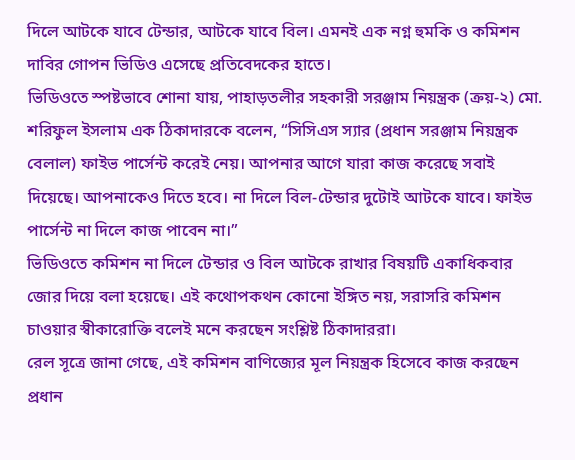দিলে আটকে যাবে টেন্ডার, আটকে যাবে বিল। এমনই এক নগ্ন হুমকি ও কমিশন দাবির গোপন ভিডিও এসেছে প্রতিবেদকের হাতে।
ভিডিওতে স্পষ্টভাবে শোনা যায়, পাহাড়তলীর সহকারী সরঞ্জাম নিয়ন্ত্রক (ক্রয়-২) মো. শরিফুল ইসলাম এক ঠিকাদারকে বলেন, “সিসিএস স্যার (প্রধান সরঞ্জাম নিয়ন্ত্রক বেলাল) ফাইভ পার্সেন্ট করেই নেয়। আপনার আগে যারা কাজ করেছে সবাই দিয়েছে। আপনাকেও দিতে হবে। না দিলে বিল-টেন্ডার দুটোই আটকে যাবে। ফাইভ পার্সেন্ট না দিলে কাজ পাবেন না।”
ভিডিওতে কমিশন না দিলে টেন্ডার ও বিল আটকে রাখার বিষয়টি একাধিকবার জোর দিয়ে বলা হয়েছে। এই কথোপকথন কোনো ইঙ্গিত নয়, সরাসরি কমিশন চাওয়ার স্বীকারোক্তি বলেই মনে করছেন সংশ্লিষ্ট ঠিকাদাররা।
রেল সূত্রে জানা গেছে, এই কমিশন বাণিজ্যের মূল নিয়ন্ত্রক হিসেবে কাজ করছেন প্রধান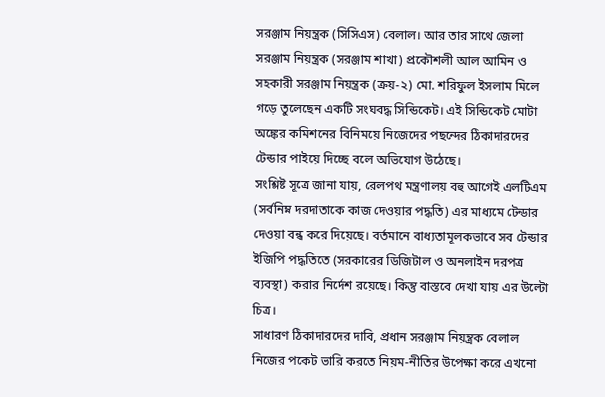সরঞ্জাম নিয়ন্ত্রক (সিসিএস) বেলাল। আর তার সাথে জেলা সরঞ্জাম নিয়ন্ত্রক (সরঞ্জাম শাখা) প্রকৌশলী আল আমিন ও সহকারী সরঞ্জাম নিয়ন্ত্রক (ক্রয়-২) মো. শরিফুল ইসলাম মিলে গড়ে তুলেছেন একটি সংঘবদ্ধ সিন্ডিকেট। এই সিন্ডিকেট মোটা অঙ্কের কমিশনের বিনিময়ে নিজেদের পছন্দের ঠিকাদারদের টেন্ডার পাইয়ে দিচ্ছে বলে অভিযোগ উঠেছে।
সংশ্লিষ্ট সূত্রে জানা যায়, রেলপথ মন্ত্রণালয় বহু আগেই এলটিএম (সর্বনিম্ন দরদাতাকে কাজ দেওয়ার পদ্ধতি) এর মাধ্যমে টেন্ডার দেওয়া বন্ধ করে দিয়েছে। বর্তমানে বাধ্যতামূলকভাবে সব টেন্ডার ইজিপি পদ্ধতিতে (সরকারের ডিজিটাল ও অনলাইন দরপত্র ব্যবস্থা) করার নির্দেশ রয়েছে। কিন্তু বাস্তবে দেখা যায় এর উল্টো চিত্র।
সাধারণ ঠিকাদারদের দাবি, প্রধান সরঞ্জাম নিয়ন্ত্রক বেলাল নিজের পকেট ভারি করতে নিয়ম-নীতির উপেক্ষা করে এখনো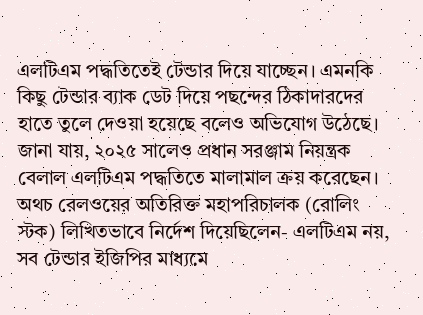এলটিএম পদ্ধতিতেই টেন্ডার দিয়ে যাচ্ছেন। এমনকি কিছু টেন্ডার ব্যাক ডেট দিয়ে পছন্দের ঠিকাদারদের হাতে তুলে দেওয়া হয়েছে বলেও অভিযোগ উঠেছে।
জানা যায়, ২০২৫ সালেও প্রধান সরঞ্জাম নিয়ন্ত্রক বেলাল এলটিএম পদ্ধতিতে মালামাল ক্রয় করেছেন। অথচ রেলওয়ের অতিরিক্ত মহাপরিচালক (রোলিং স্টক) লিখিতভাবে নির্দেশ দিয়েছিলেন- এলটিএম নয়, সব টেন্ডার ইজিপির মাধ্যমে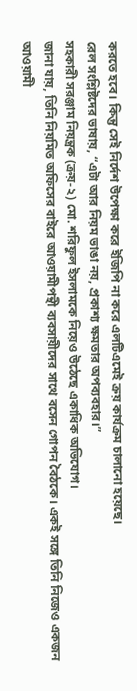করতে হবে। কিন্তু সেই নির্দেশ উপেক্ষা করে ইজিপি না করে এলটিএমেই ক্রয় কার্যক্রম চালানো হয়েছে।
রেল সংশ্লিষ্টদের ভাষায়, “এটা আর নিয়ম ভাঙা নয়, প্রকাশ্য ক্ষমতার অপব্যবহার।”
সহকারী সরঞ্জাম নিয়ন্ত্রক (ক্রয়-২) মো. শরিফুল ইসলামকে নিয়েও উঠেছে একাধিক অভিযোগ।
জানা যায়, তিনি নিয়মিত অফিসের বাইরে আওয়ামীপন্থী ব্যবসায়ীদের সাথে বসেন গোপন বৈঠকে। একই সঙ্গে তিনি নিজেও একজন আওয়ামী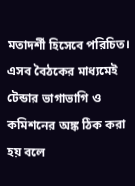মতাদর্শী হিসেবে পরিচিত। এসব বৈঠকের মাধ্যমেই টেন্ডার ভাগাভাগি ও কমিশনের অঙ্ক ঠিক করা হয় বলে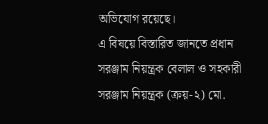অভিযোগ রয়েছে।
এ বিষয়ে বিস্তারিত জানতে প্রধান সরঞ্জাম নিয়ন্ত্রক বেলাল ও সহকারী সরঞ্জাম নিয়ন্ত্রক (ক্রয়-২) মো.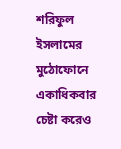শরিফুল ইসলামের মুঠোফোনে একাধিকবার চেষ্টা করেও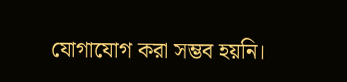যোগাযোগ করা সম্ভব হয়নি।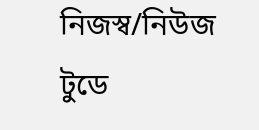নিজস্ব/নিউজ টুডে